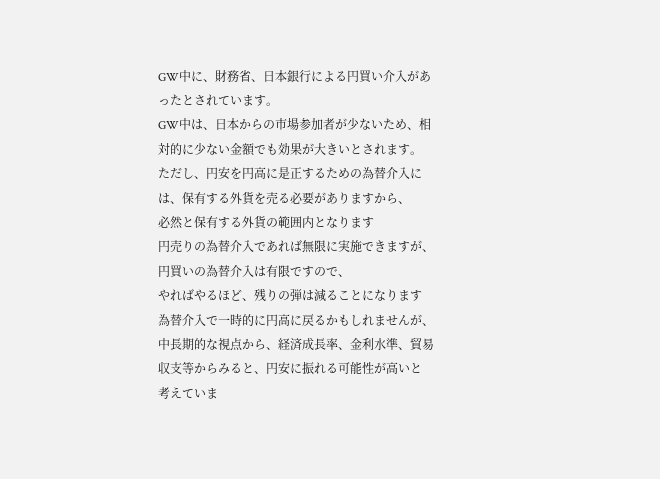GW中に、財務省、日本銀行による円買い介入があったとされています。
GW中は、日本からの市場参加者が少ないため、相対的に少ない金額でも効果が大きいとされます。
ただし、円安を円高に是正するための為替介入には、保有する外貨を売る必要がありますから、
必然と保有する外貨の範囲内となります
円売りの為替介入であれば無限に実施できますが、円買いの為替介入は有限ですので、
やればやるほど、残りの弾は減ることになります
為替介入で一時的に円高に戻るかもしれませんが、
中長期的な視点から、経済成長率、金利水準、貿易収支等からみると、円安に振れる可能性が高いと
考えていま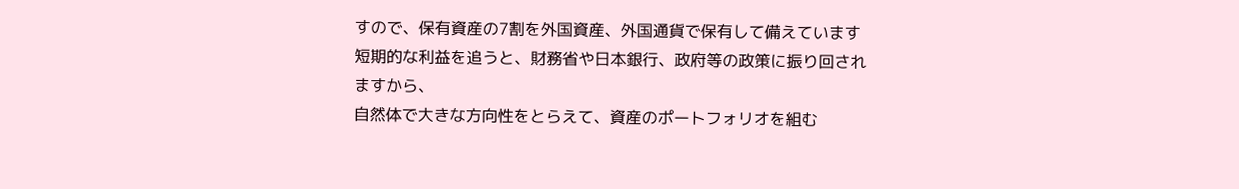すので、保有資産の7割を外国資産、外国通貨で保有して備えています
短期的な利益を追うと、財務省や日本銀行、政府等の政策に振り回されますから、
自然体で大きな方向性をとらえて、資産のポートフォリオを組む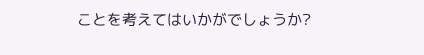ことを考えてはいかがでしょうか?